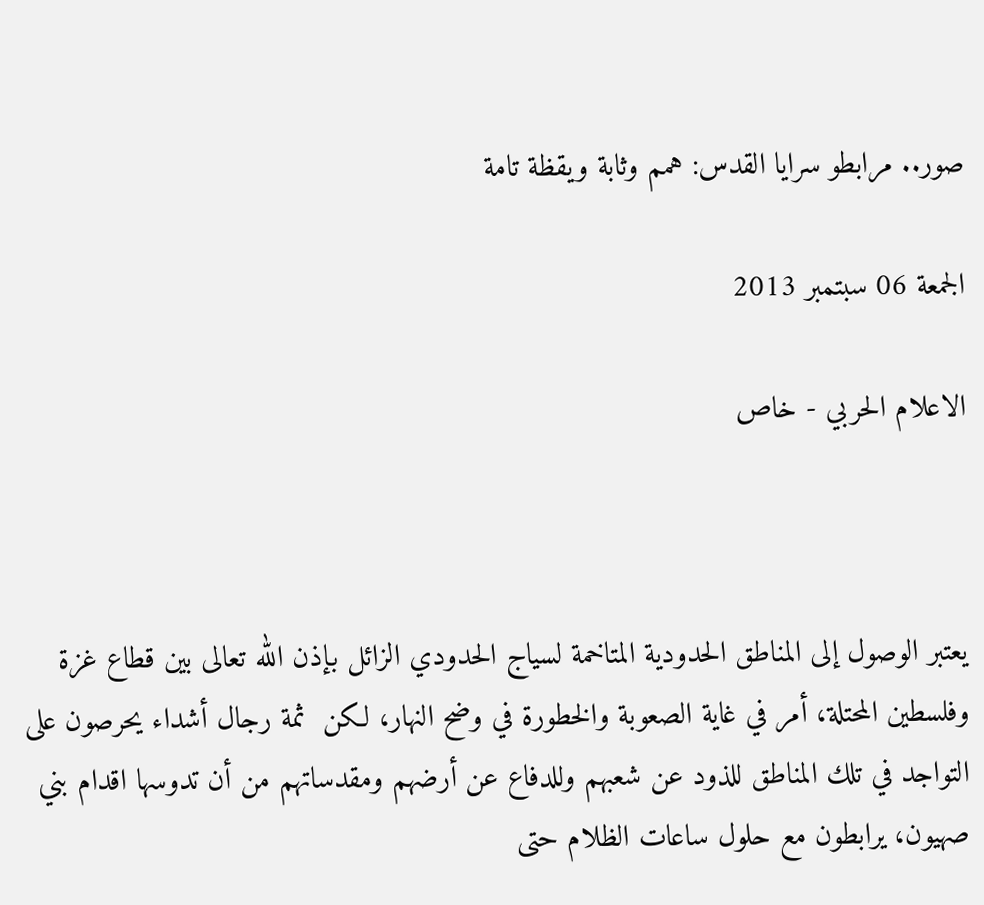صور.. مرابطو سرايا القدس: همم وثابة ويقظة تامة

الجمعة 06 سبتمبر 2013

الاعلام الحربي - خاص



يعتبر الوصول إلى المناطق الحدودية المتاخمة لسياج الحدودي الزائل بإذن الله تعالى بين قطاع غزة وفلسطين المحتلة، أمر في غاية الصعوبة والخطورة في وضح النهار، لكن  ثمة رجال أشداء يحرصون على التواجد في تلك المناطق للذود عن شعبهم وللدفاع عن أرضهم ومقدساتهم من أن تدوسها اقدام بني صهيون، يرابطون مع حلول ساعات الظلام حتى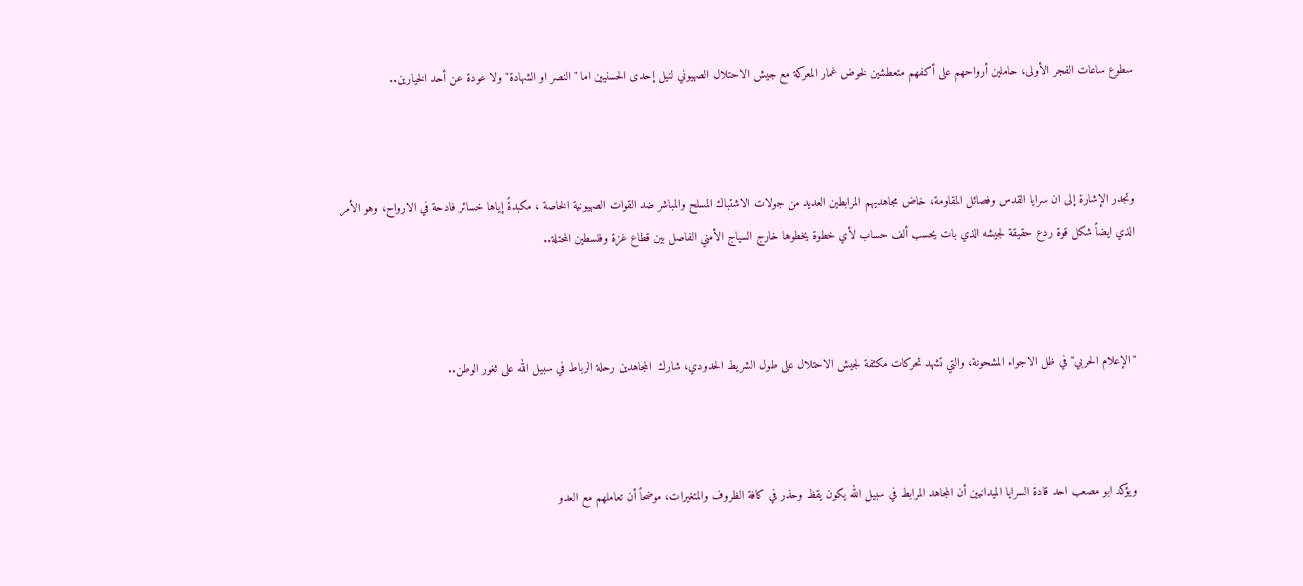سطوع ساعات الفجر الأولى، حاملين أرواحهم على أكفهم متعطشين لخوض غمار المعركة مع جيش الاحتلال الصهيوني لنيل إحدى الحسنيين اما "النصر او الشهادة" ولا عودة عن أحد الخيارين..



وتجدر الإشارة إلى ان سرايا القدس وفصائل المقاومة، خاض مجاهديهم المرابطين العديد من جولات الاشتباك المسلح والمباشر ضد القوات الصهيونية الخاصة ، مكبدةً إياها خسائر فادحة في الارواح، وهو الأمر الذي ايضاً شكل قوة ردع حقيقة لجيشه الذي بات يحسب ألف حساب لأي خطوة يخطوها خارج السياج الأمني الفاصل بين قطاع غزة وفلسطين المحتلة..



"الإعلام الحربي" في ظل الاجواء المشحونة، والتي تشهد تحركات مكثفة لجيش الاحتلال على طول الشريط الحدودي، شارك  المجاهدين رحلة الرباط في سبيل الله على ثغور الوطن..



ويؤكد ابو مصعب احد قادة السرايا الميدانيين أن المجاهد المرابط في سبيل الله يكون يقظ وحذر في كافة الظروف والمتغيرات، موضحاً أن تعاملهم مع العدو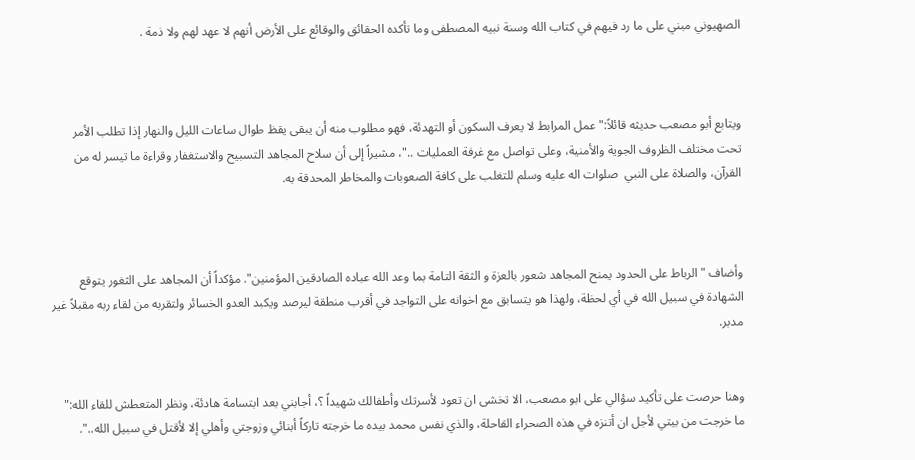الصهيوني مبني على ما رد فيهم في كتاب الله وسنة نبيه المصطفى وما تأكده الحقائق والوقائع على الأرض أنهم لا عهد لهم ولا ذمة .



ويتابع أبو مصعب حديثه قائلاً:" عمل المرابط لا يعرف السكون أو التهدئة، فهو مطلوب منه أن يبقى يقظ طوال ساعات الليل والنهار إذا تطلب الأمر تحت مختلف الظروف الجوية والأمنية، وعلى تواصل مع غرفة العمليات .."، مشيراً إلى أن سلاح المجاهد التسبيح والاستغفار وقراءة ما تيسر له من القرآن، والصلاة على النبي  صلوات اله عليه وسلم للتغلب على كافة الصعوبات والمخاطر المحدقة به.



وأضاف " الرباط على الحدود يمنح المجاهد شعور بالعزة و الثقة التامة بما وعد الله عباده الصادقين المؤمنين". مؤكداً أن المجاهد على الثغور يتوقع الشهادة في سبيل الله في أي لحظة، ولهذا هو يتسابق مع اخوانه على التواجد في أقرب منطقة ليرصد ويكبد العدو الخسائر ولتقربه من لقاء ربه مقبلاً غير مدبر.


وهنا حرصت على تأكيد سؤالي على ابو مصعب، الا تخشى ان تعود لأسرتك وأطفالك شهيداً ؟، أجابني بعد ابتسامة هادئة، ونظر المتعطش للقاء الله:" ما خرجت من بيتي لأجل ان أتنزه في هذه الصحراء القاحلة، والذي نفس محمد بيده ما خرجته تاركاً أبنائي وزوجتي وأهلي إلا لأقتل في سبيل الله..".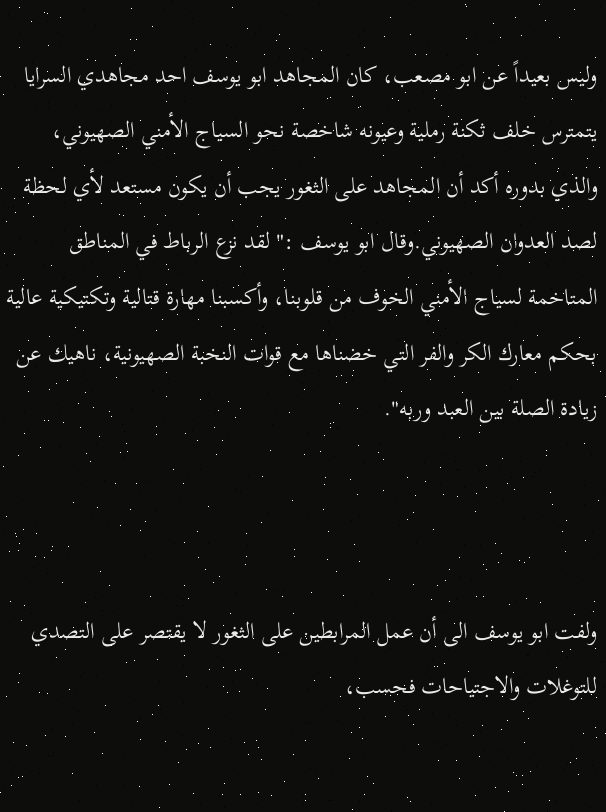وليس بعيداً عن ابو مصعب، كان المجاهد ابو يوسف احد مجاهدي السرايا يتمترس خلف ثكنة رملية وعيونه شاخصة نحو السياج الأمني الصهيوني، والذي بدوره أكد أن المجاهد على الثغور يجب أن يكون مستعد لأي لحظة لصد العدوان الصهيوني.وقال ابو يوسف :" لقد نزع الرباط في المناطق المتاخمة لسياج الأمني الخوف من قلوبنا، وأكسبنا مهارة قتالية وتكتيكية عالية بحكم معارك الكر والفر التي خضناها مع قوات النخبة الصهيونية، ناهيك عن زيادة الصلة بين العبد وربه".



ولفت ابو يوسف الى أن عمل المرابطين على الثغور لا يقتصر على التصدي للتوغلات والاجتياحات فحسب،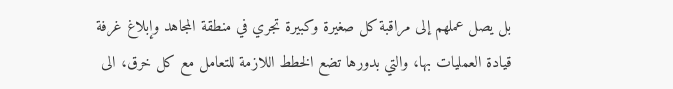بل يصل عملهم إلى مراقبة كل صغيرة وكبيرة تجري في منطقة المجاهد وإبلاغ غرفة قيادة العمليات بها، والتي بدورها تضع الخطط اللازمة للتعامل مع كل خرق، الى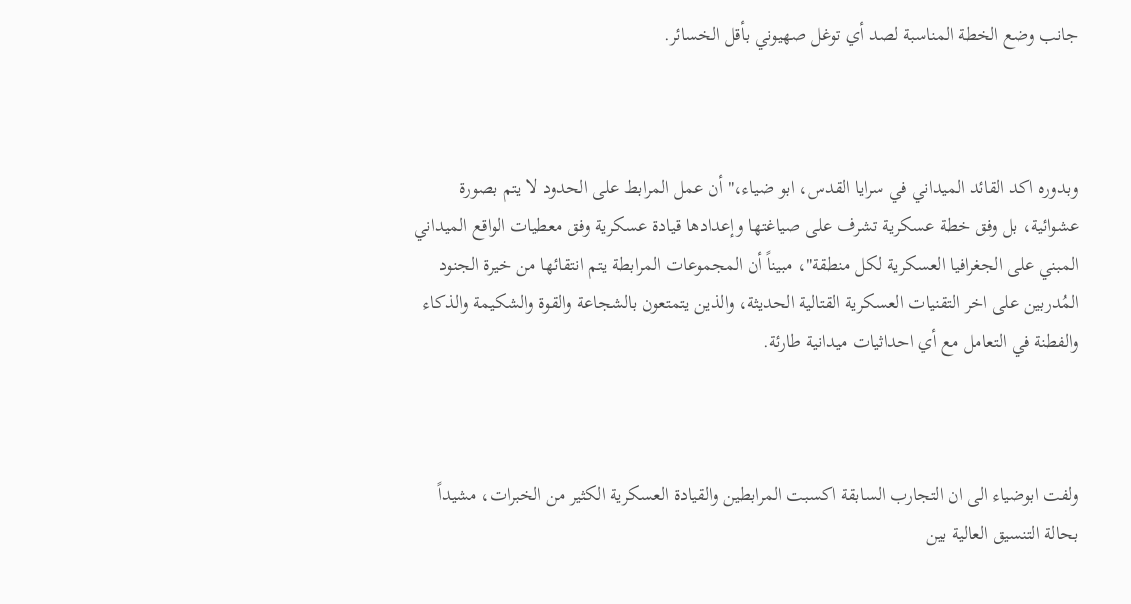جانب وضع الخطة المناسبة لصد أي توغل صهيوني بأقل الخسائر.



وبدوره اكد القائد الميداني في سرايا القدس، ابو ضياء،" أن عمل المرابط على الحدود لا يتم بصورة عشوائية، بل وفق خطة عسكرية تشرف على صياغتها وإعدادها قيادة عسكرية وفق معطيات الواقع الميداني المبني على الجغرافيا العسكرية لكل منطقة"، مبيناً أن المجموعات المرابطة يتم انتقائها من خيرة الجنود  المُدربين على اخر التقنيات العسكرية القتالية الحديثة، والذين يتمتعون بالشجاعة والقوة والشكيمة والذكاء والفطنة في التعامل مع أي احداثيات ميدانية طارئة.



ولفت ابوضياء الى ان التجارب السابقة اكسبت المرابطين والقيادة العسكرية الكثير من الخبرات، مشيداً بحالة التنسيق العالية بين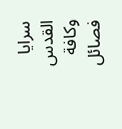سرايا القدس وكافة فصائل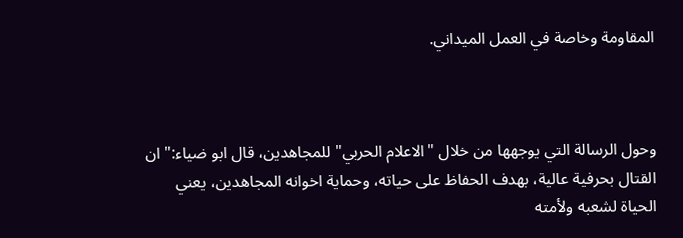المقاومة وخاصة في العمل الميداني.



وحول الرسالة التي يوجهها من خلال "الاعلام الحربي" للمجاهدين، قال ابو ضياء:" ان القتال بحرفية عالية، بهدف الحفاظ على حياته، وحماية اخوانه المجاهدين، يعني الحياة لشعبه ولأمته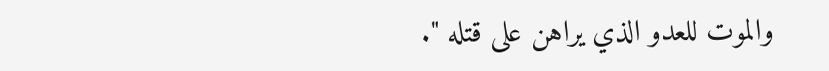والموت للعدو الذي يراهن على قتله ".